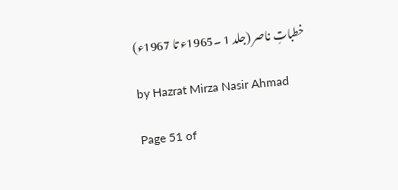خطباتِ ناصر (جلد 1 ۔1965ء تا 1967ء)

by Hazrat Mirza Nasir Ahmad

Page 51 of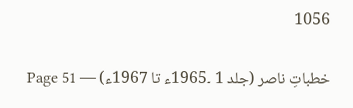1056

خطباتِ ناصر (جلد 1 ۔1965ء تا 1967ء) — Page 51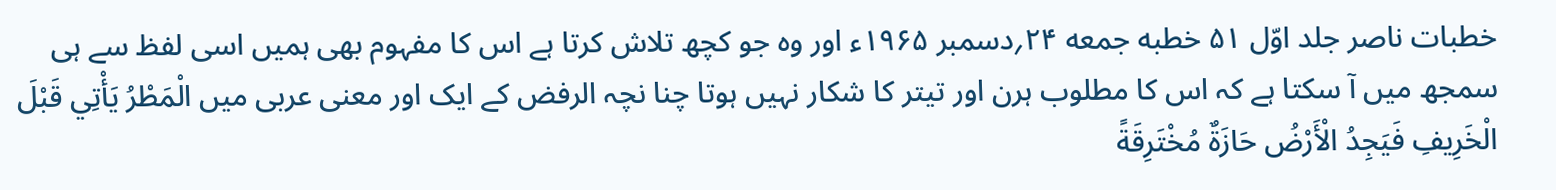خطبات ناصر جلد اوّل ۵۱ خطبه جمعه ۲۴؍دسمبر ۱۹۶۵ء اور وہ جو کچھ تلاش کرتا ہے اس کا مفہوم بھی ہمیں اسی لفظ سے ہی سمجھ میں آ سکتا ہے کہ اس کا مطلوب ہرن اور تیتر کا شکار نہیں ہوتا چنا نچہ الرفض کے ایک اور معنی عربی میں الْمَطْرُ يَأْتِي قَبْلَ الْخَرِيفِ فَيَجِدُ الْأَرْضُ حَازَةٌ مُخْتَرِقَةً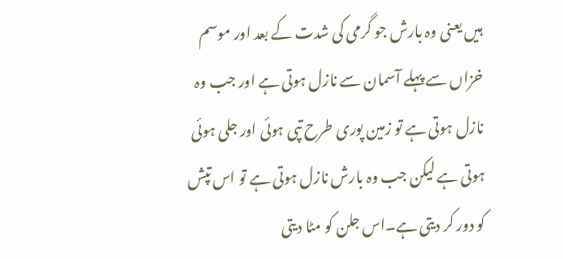ہیں یعنی وہ بارش جو گرمی کی شدت کے بعد اور موسم خزاں سے پہلے آسمان سے نازل ہوتی ہے اور جب وہ نازل ہوتی ہے تو زمین پوری طرح تپی ہوئی اور جلی ہوئی ہوتی ہے لیکن جب وہ بارش نازل ہوتی ہے تو اس تپش کو دور کر دیتی ہے۔اس جلن کو مٹا دیتی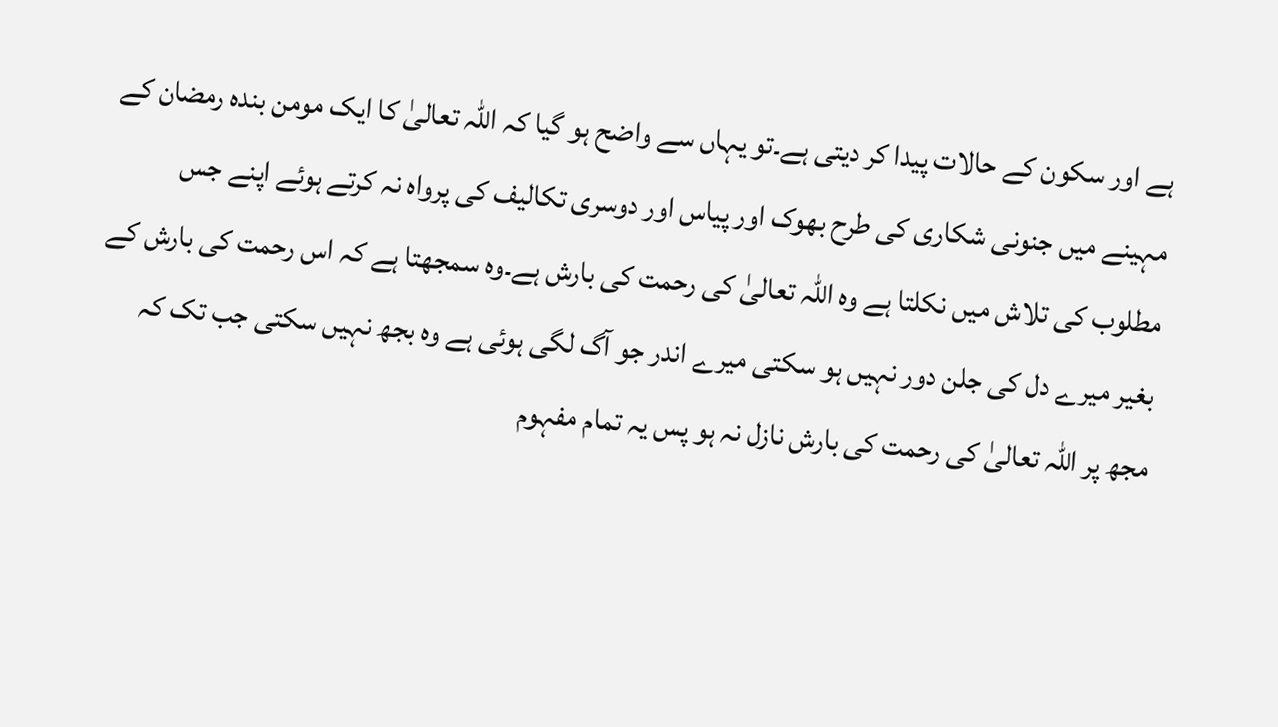ہے اور سکون کے حالات پیدا کر دیتی ہے۔تو یہاں سے واضح ہو گیا کہ اللہ تعالیٰ کا ایک مومن بندہ رمضان کے مہینے میں جنونی شکاری کی طرح بھوک اور پیاس اور دوسری تکالیف کی پرواہ نہ کرتے ہوئے اپنے جس مطلوب کی تلاش میں نکلتا ہے وہ اللہ تعالیٰ کی رحمت کی بارش ہے۔وہ سمجھتا ہے کہ اس رحمت کی بارش کے بغیر میرے دل کی جلن دور نہیں ہو سکتی میرے اندر جو آگ لگی ہوئی ہے وہ بجھ نہیں سکتی جب تک کہ مجھ پر اللہ تعالیٰ کی رحمت کی بارش نازل نہ ہو پس یہ تمام مفہوم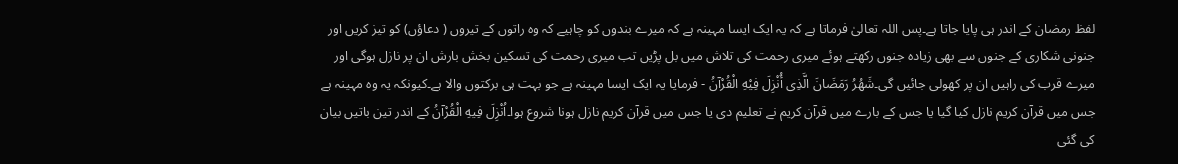لفظ رمضان کے اندر ہی پایا جاتا ہے۔پس اللہ تعالیٰ فرماتا ہے کہ یہ ایک ایسا مہینہ ہے کہ میرے بندوں کو چاہیے کہ وہ راتوں کے تیروں ( دعاؤں) کو تیز کریں اور جنونی شکاری کے جنوں سے بھی زیادہ جنوں رکھتے ہوئے میری رحمت کی تلاش میں بل پڑیں تب میری رحمت کی تسکین بخش بارش ان پر نازل ہوگی اور میرے قرب کی راہیں ان پر کھولی جائیں گی۔شَهُرُ رَمَضَانَ الَّذِى أُنْزِلَ فِيْهِ الْقُرْآنُ - فرمایا یہ ایک ایسا مہینہ ہے جو بہت ہی برکتوں والا ہے۔کیونکہ یہ وہ مہینہ ہے جس میں قرآن کریم نازل کیا گیا یا جس کے بارے میں قرآن کریم نے تعلیم دی یا جس میں قرآن کریم نازل ہونا شروع ہوا۔اُنْزِلَ فِيهِ الْقُرْآنُ کے اندر تین باتیں بیان کی گئی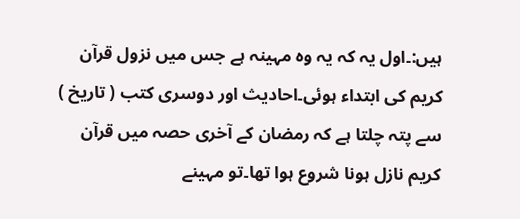ہیں:۔اول یہ کہ یہ وہ مہینہ ہے جس میں نزول قرآن کریم کی ابتداء ہوئی۔احادیث اور دوسری کتب ( تاریخ ) سے پتہ چلتا ہے کہ رمضان کے آخری حصہ میں قرآن کریم نازل ہونا شروع ہوا تھا۔تو مہینے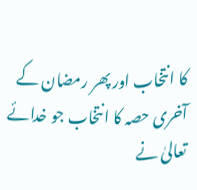کا انتخاب اور پھر رمضان کے آخری حصہ کا انتخاب جو خدائے تعالیٰ نے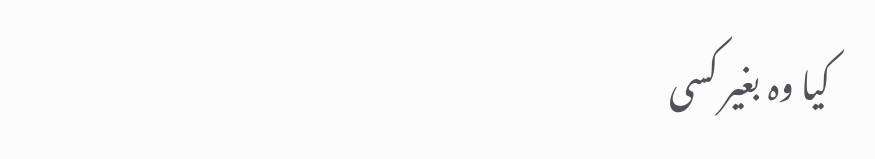کیا وہ بغیر کسی